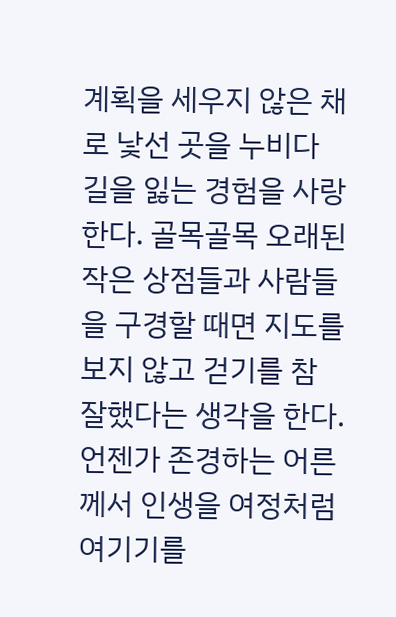계획을 세우지 않은 채로 낯선 곳을 누비다 길을 잃는 경험을 사랑한다. 골목골목 오래된 작은 상점들과 사람들을 구경할 때면 지도를 보지 않고 걷기를 참 잘했다는 생각을 한다. 언젠가 존경하는 어른께서 인생을 여정처럼 여기기를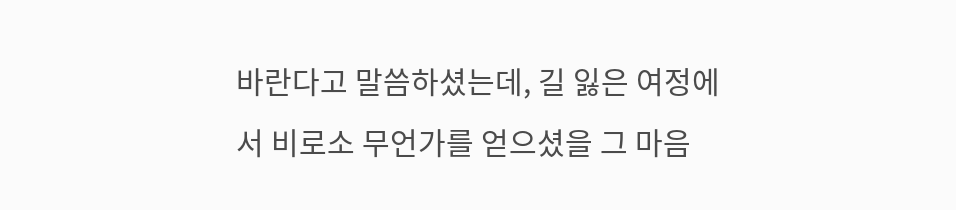바란다고 말씀하셨는데, 길 잃은 여정에서 비로소 무언가를 얻으셨을 그 마음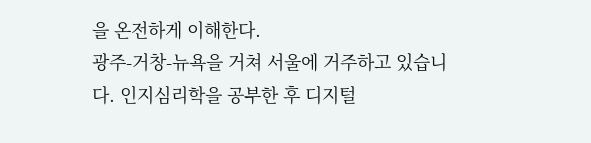을 온전하게 이해한다.
광주-거창-뉴욕을 거쳐 서울에 거주하고 있습니다. 인지심리학을 공부한 후 디지털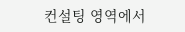컨설팅 영역에서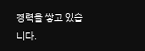경력을 쌓고 있습니다.